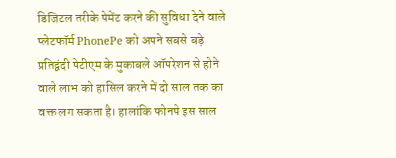डिजिटल तरीके पेमेंट करने की सुविधा देने वाले प्लेटफॉर्म PhonePe को अपने सबसे बड़े प्रतिद्वंदी पेटीएम के मुकाबले ऑपरेशन से होने वाले लाभ को हासिल करने में दो साल तक का वक्त लग सकता है। हालांकि फोनपे इस साल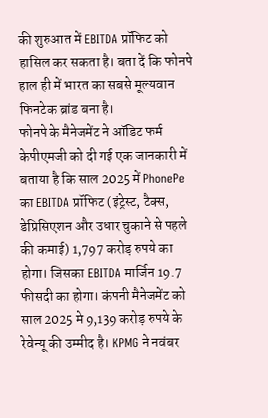की शुरुआत में EBITDA प्रॉफिट को हासिल कर सकता है। बता दें कि फोनपे हाल ही में भारत का सबसे मूल्यवान फिनटेक ब्रांड बना है।
फोनपे के मैनेजमेंट ने ऑडिट फर्म केपीएमजी को दी गई एक जानकारी में बताया है कि साल 2025 में PhonePe का EBITDA प्रॉफिट (इंट्रेस्ट, टैक्स, डेप्रिसिएशन और उधार चुकाने से पहले की कमाई) 1,797 करोड़ रुपये का होगा। जिसका EBITDA मार्जिन 19.7 फीसदी का होगा। कंपनी मैनेजमेंट को साल 2025 मे 9,139 करोड़ रुपये के रेवेन्यू की उम्मीद है। KPMG ने नवंबर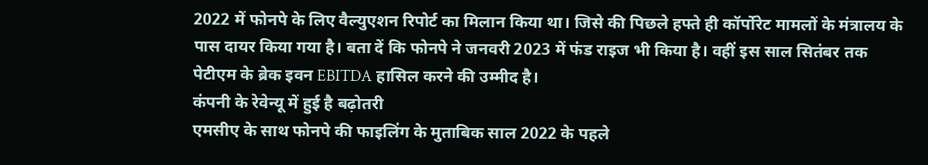2022 में फोनपे के लिए वैल्युएशन रिपोर्ट का मिलान किया था। जिसे की पिछले हफ्ते ही कॉर्पोरेट मामलों के मंत्रालय के पास दायर किया गया है। बता दें कि फोनपे ने जनवरी 2023 में फंड राइज भी किया है। वहीं इस साल सितंबर तक पेटीएम के ब्रेक इवन EBITDA हासिल करने की उम्मीद है।
कंपनी के रेवेन्यू में हुई है बढ़ोतरी
एमसीए के साथ फोनपे की फाइलिंग के मुताबिक साल 2022 के पहले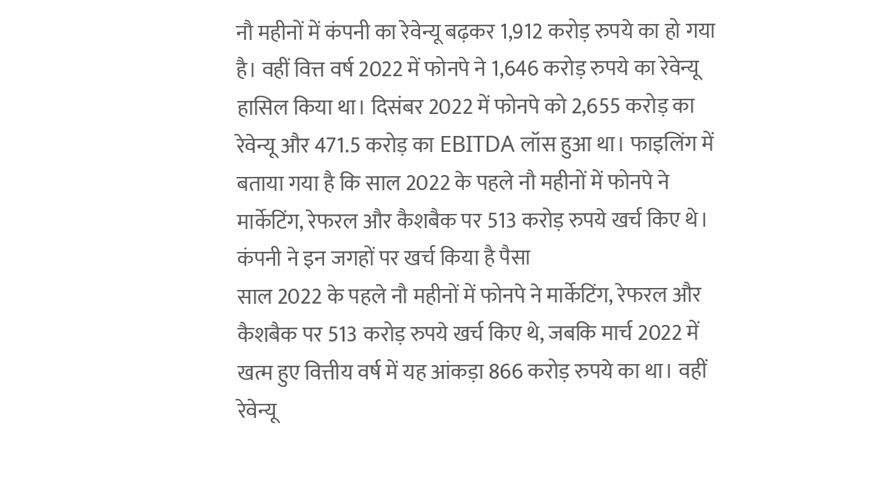नौ महीनों में कंपनी का रेवेन्यू बढ़कर 1,912 करोड़ रुपये का हो गया है। वहीं वित्त वर्ष 2022 में फोनपे ने 1,646 करोड़ रुपये का रेवेन्यू हासिल किया था। दिसंबर 2022 में फोनपे को 2,655 करोड़ का रेवेन्यू और 471.5 करोड़ का EBITDA लॉस हुआ था। फाइलिंग में बताया गया है कि साल 2022 के पहले नौ महीनों में फोनपे ने मार्केटिंग, रेफरल और कैशबैक पर 513 करोड़ रुपये खर्च किए थे।
कंपनी ने इन जगहों पर खर्च किया है पैसा
साल 2022 के पहले नौ महीनों में फोनपे ने मार्केटिंग, रेफरल और कैशबैक पर 513 करोड़ रुपये खर्च किए थे, जबकि मार्च 2022 में खत्म हुए वित्तीय वर्ष में यह आंकड़ा 866 करोड़ रुपये का था। वहीं रेवेन्यू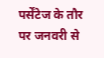पर्सेंटेज के तौर पर जनवरी से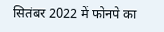सितंबर 2022 में फोनपे का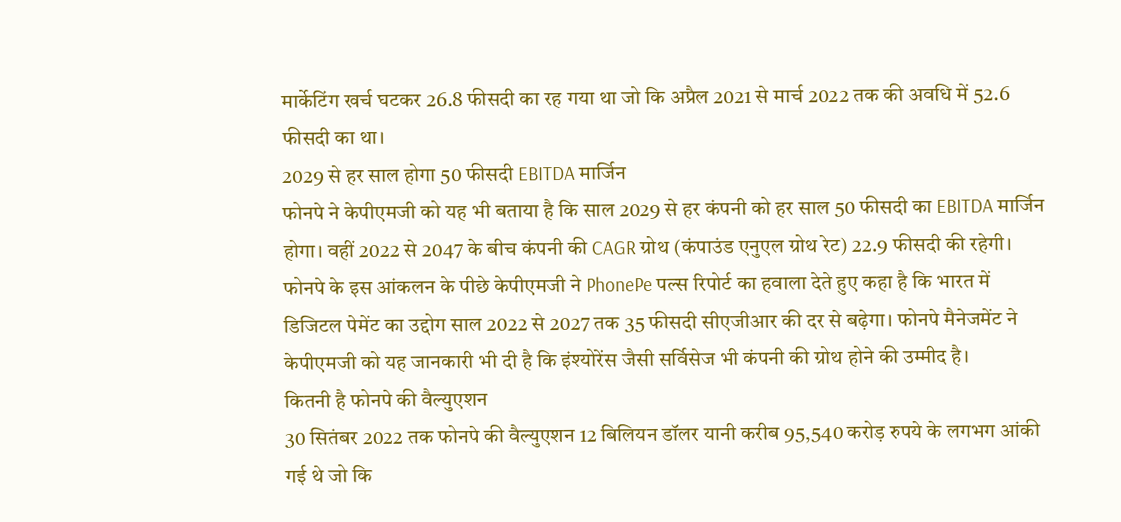मार्केटिंग खर्च घटकर 26.8 फीसदी का रह गया था जो कि अप्रैल 2021 से मार्च 2022 तक की अवधि में 52.6 फीसदी का था।
2029 से हर साल होगा 50 फीसदी EBITDA मार्जिन
फोनपे ने केपीएमजी को यह भी बताया है कि साल 2029 से हर कंपनी को हर साल 50 फीसदी का EBITDA मार्जिन होगा। वहीं 2022 से 2047 के बीच कंपनी की CAGR ग्रोथ (कंपाउंड एनुएल ग्रोथ रेट) 22.9 फीसदी की रहेगी। फोनपे के इस आंकलन के पीछे केपीएमजी ने PhonePe पल्स रिपोर्ट का हवाला देते हुए कहा है कि भारत में डिजिटल पेमेंट का उद्दोग साल 2022 से 2027 तक 35 फीसदी सीएजीआर की दर से बढ़ेगा। फोनपे मैनेजमेंट ने केपीएमजी को यह जानकारी भी दी है कि इंश्योरेंस जैसी सर्विसेज भी कंपनी की ग्रोथ होने की उम्मीद है।
कितनी है फोनपे की वैल्युएशन
30 सितंबर 2022 तक फोनपे की वैल्युएशन 12 बिलियन डॉलर यानी करीब 95,540 करोड़ रुपये के लगभग आंकी गई थे जो कि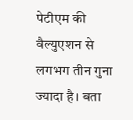पेटीएम की वैल्युएशन से लगभग तीन गुना ज्यादा है। बता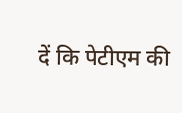दें कि पेटीएम की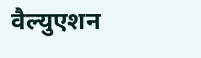वैल्युएशन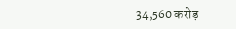34,560 करोड़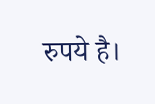रुपये है।